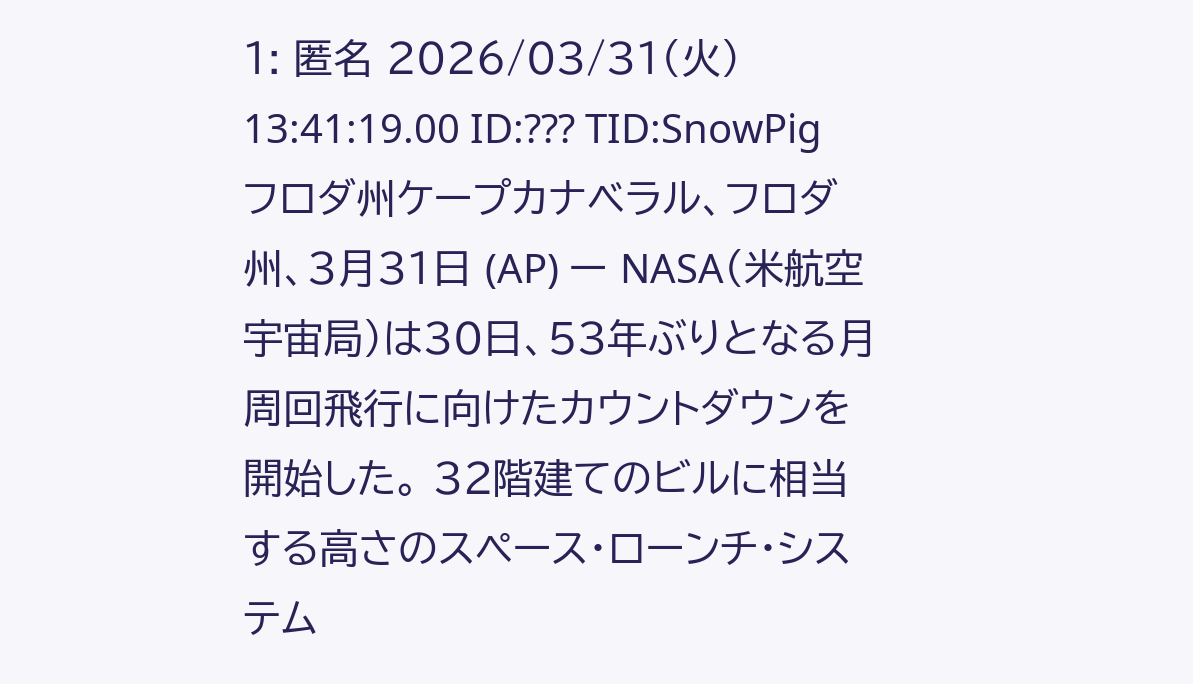1: 匿名 2026/03/31(火) 13:41:19.00 ID:??? TID:SnowPig フロダ州ケープカナベラル、フロダ州、3月31日 (AP) ー NASA(米航空宇宙局)は30日、53年ぶりとなる月周回飛行に向けたカウントダウンを開始した。 32階建てのビルに相当する高さのスペース・ローンチ・システム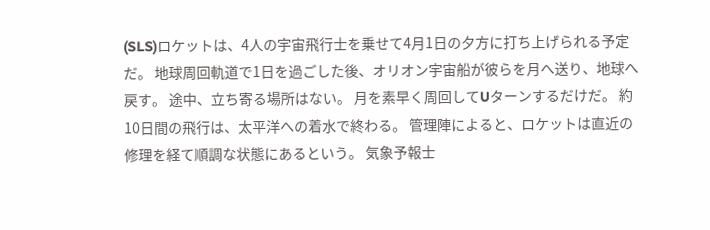(SLS)ロケットは、4人の宇宙飛行士を乗せて4月1日の夕方に打ち上げられる予定だ。 地球周回軌道で1日を過ごした後、オリオン宇宙船が彼らを月へ送り、地球へ戻す。 途中、立ち寄る場所はない。 月を素早く周回してUターンするだけだ。 約10日間の飛行は、太平洋への着水で終わる。 管理陣によると、ロケットは直近の修理を経て順調な状態にあるという。 気象予報士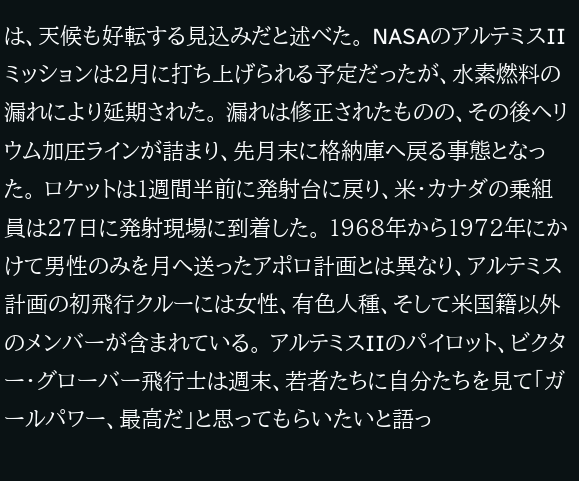は、天候も好転する見込みだと述べた。 NASAのアルテミスIIミッションは2月に打ち上げられる予定だったが、水素燃料の漏れにより延期された。 漏れは修正されたものの、その後ヘリウム加圧ラインが詰まり、先月末に格納庫へ戻る事態となった。 ロケットは1週間半前に発射台に戻り、米・カナダの乗組員は27日に発射現場に到着した。 1968年から1972年にかけて男性のみを月へ送ったアポロ計画とは異なり、アルテミス計画の初飛行クルーには女性、有色人種、そして米国籍以外のメンバーが含まれている。 アルテミスIIのパイロット、ビクター・グローバー飛行士は週末、若者たちに自分たちを見て「ガールパワー、最高だ」と思ってもらいたいと語っ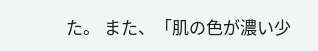た。 また、「肌の色が濃い少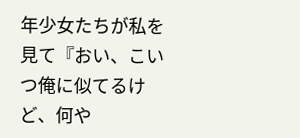年少女たちが私を見て『おい、こいつ俺に似てるけど、何や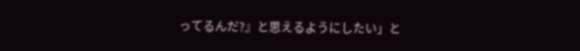ってるんだ?』と思えるようにしたい」と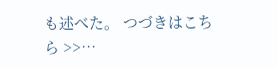も述べた。 つづきはこちら >>…